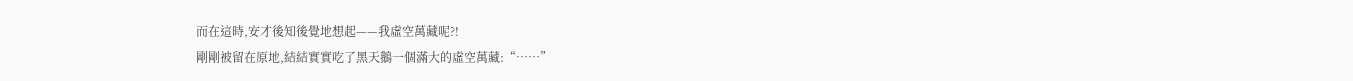而在這時,安才後知後覺地想起——我虛空萬藏呢?!
剛剛被留在原地,結結實實吃了黑天鵝一個滿大的虛空萬藏:“……”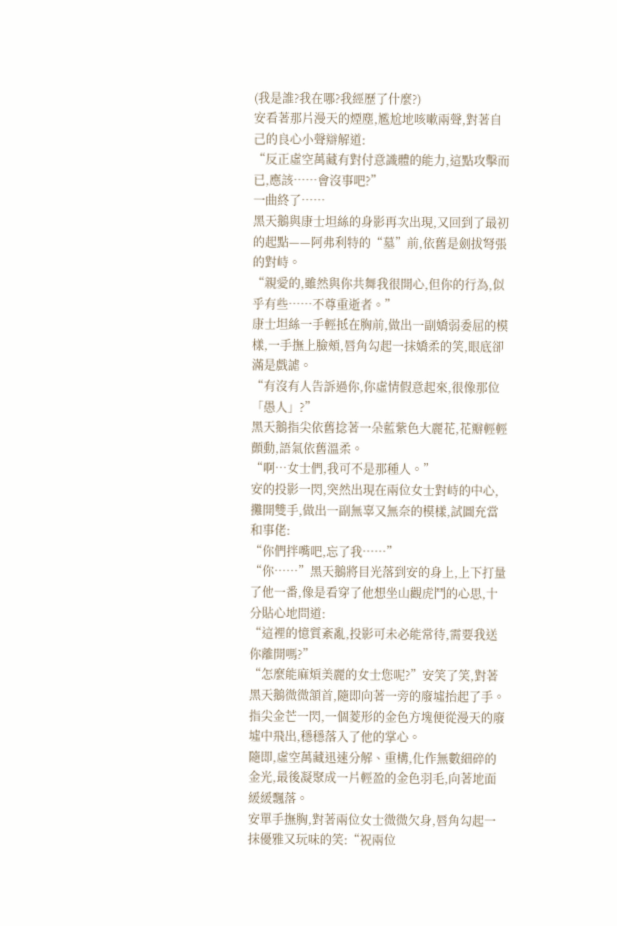(我是誰?我在哪?我經歷了什麼?)
安看著那片漫天的煙塵,尷尬地咳嗽兩聲,對著自己的良心小聲辯解道:
“反正虛空萬藏有對付意識體的能力,這點攻擊而已,應該……會沒事吧?”
一曲終了……
黑天鵝與康士坦絲的身影再次出現,又回到了最初的起點——阿弗利特的“墓”前,依舊是劍拔弩張的對峙。
“親愛的,雖然與你共舞我很開心,但你的行為,似乎有些……不尊重逝者。”
康士坦絲一手輕抵在胸前,做出一副嬌弱委屈的模樣,一手撫上臉頰,唇角勾起一抹嬌柔的笑,眼底卻滿是戲謔。
“有沒有人告訴過你,你虛情假意起來,很像那位「愚人」?”
黑天鵝指尖依舊捻著一朵藍紫色大麗花,花瓣輕輕顫動,語氣依舊溫柔。
“啊…女士們,我可不是那種人。”
安的投影一閃,突然出現在兩位女士對峙的中心,攤開雙手,做出一副無辜又無奈的模樣,試圖充當和事佬:
“你們拌嘴吧,忘了我……”
“你……”黑天鵝將目光落到安的身上,上下打量了他一番,像是看穿了他想坐山觀虎鬥的心思,十分貼心地問道:
“這裡的憶質紊亂,投影可未必能常待,需要我送你離開嗎?”
“怎麼能麻煩美麗的女士您呢?”安笑了笑,對著黑天鵝微微頷首,隨即向著一旁的廢墟抬起了手。
指尖金芒一閃,一個菱形的金色方塊便從漫天的廢墟中飛出,穩穩落入了他的掌心。
隨即,虛空萬藏迅速分解、重構,化作無數細碎的金光,最後凝聚成一片輕盈的金色羽毛,向著地面緩緩飄落。
安單手撫胸,對著兩位女士微微欠身,唇角勾起一抹優雅又玩味的笑:“祝兩位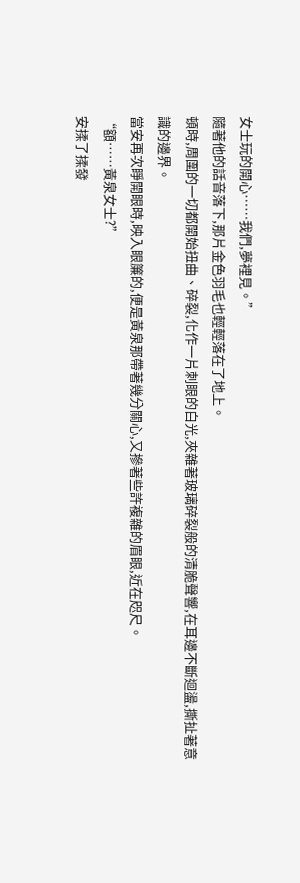女士玩的開心……我們,夢裡見。”
隨著他的話音落下,那片金色羽毛也輕輕落在了地上。
頓時,周圍的一切都開始扭曲、碎裂,化作一片刺眼的白光,夾雜著玻璃碎裂般的清脆聲響,在耳邊不斷迴盪,撕扯著意識的邊界。
當安再次睜開眼時,映入眼簾的,便是黃泉那帶著幾分關心,又摻著些許複雜的眉眼,近在咫尺。
“額……黃泉女士?”
安揉了揉發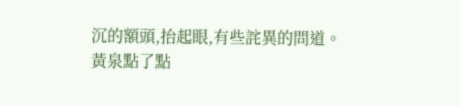沉的額頭,抬起眼,有些詫異的問道。
黃泉點了點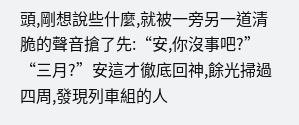頭,剛想說些什麼,就被一旁另一道清脆的聲音搶了先:“安,你沒事吧?”
“三月?”安這才徹底回神,餘光掃過四周,發現列車組的人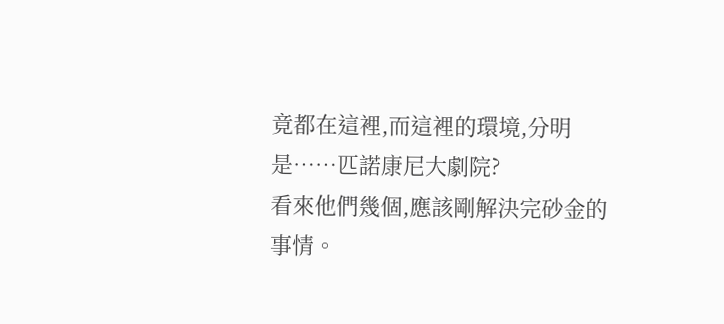竟都在這裡,而這裡的環境,分明是……匹諾康尼大劇院?
看來他們幾個,應該剛解決完砂金的事情。